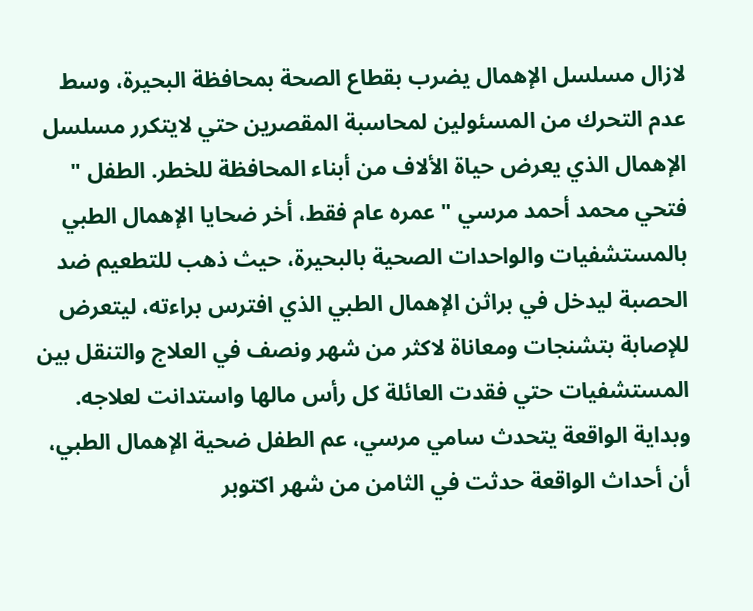لازال مسلسل الإهمال يضرب بقطاع الصحة بمحافظة البحيرة، وسط عدم التحرك من المسئولين لمحاسبة المقصرين حتي لايتكرر مسلسل الإهمال الذي يعرض حياة الألاف من أبناء المحافظة للخطر. الطفل " فتحي محمد أحمد مرسي " عمره عام فقط، أخر ضحايا الإهمال الطبي بالمستشفيات والواحدات الصحية بالبحيرة، حيث ذهب للتطعيم ضد الحصبة ليدخل في براثن الإهمال الطبي الذي افترس براءته، ليتعرض للإصابة بتشنجات ومعاناة لاكثر من شهر ونصف في العلاج والتنقل بين المستشفيات حتي فقدت العائلة كل رأس مالها واستدانت لعلاجه. وبداية الواقعة يتحدث سامي مرسي، عم الطفل ضحية الإهمال الطبي، أن أحداث الواقعة حدثت في الثامن من شهر اكتوبر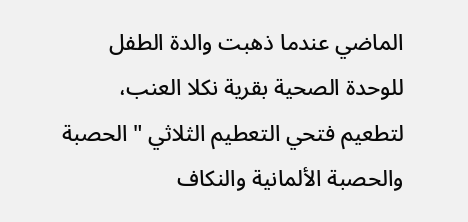الماضي عندما ذهبت والدة الطفل للوحدة الصحية بقرية نكلا العنب، لتطعيم فتحي التعطيم الثلاثي " الحصبة والحصبة الألمانية والنكاف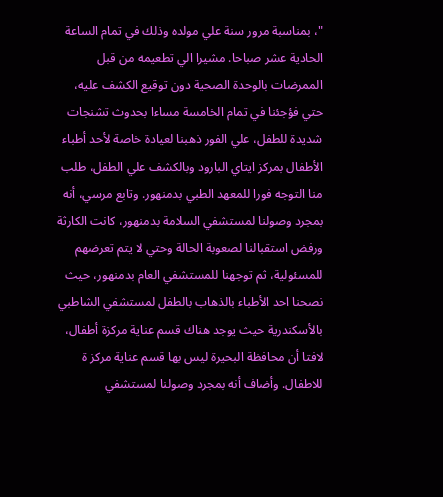"، بمناسبة مرور سنة علي مولده وذلك في تمام الساعة الحادية عشر صباحا. مشيرا الي تطعيمه من قبل الممرضات بالوحدة الصحية دون توقيع الكشف عليه، حتي فؤجئنا في تمام الخامسة مساءا بحدوث تشنجات شديدة للطفل، علي الفور ذهبنا لعيادة خاصة لأحد أطباء الأطفال بمركز ايتاي البارود وبالكشف علي الطفل، طلب منا التوجه فورا للمعهد الطبي بدمنهور. وتابع مرسي، أنه بمجرد وصولنا لمستشفي السلامة بدمنهور، كانت الكارثة ورفض استقبالنا لصعوبة الحالة وحتي لا يتم تعرضهم للمسئولية، ثم توجهنا للمستشفي العام بدمنهور، حيث نصحنا احد الأطباء بالذهاب بالطفل لمستشفي الشاطبي بالأسكندرية حيث يوجد هناك قسم عناية مركزة أطفال، لافتا أن محافظة البحيرة ليس بها قسم عناية مركز ة للاطفال. وأضاف أنه بمجرد وصولنا لمستشفي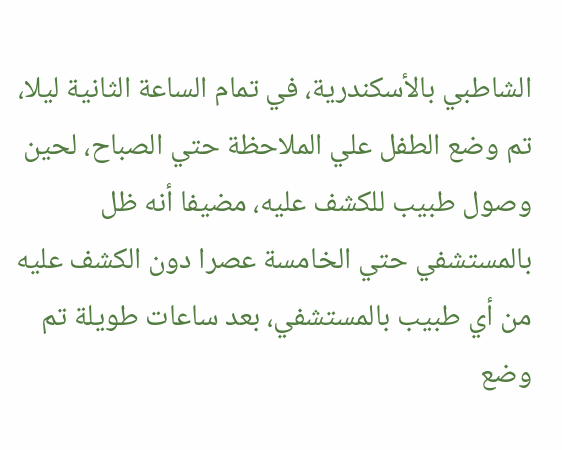الشاطبي بالأسكندرية، في تمام الساعة الثانية ليلا، تم وضع الطفل علي الملاحظة حتي الصباح، لحين وصول طبيب للكشف عليه، مضيفا أنه ظل بالمستشفي حتي الخامسة عصرا دون الكشف عليه من أي طبيب بالمستشفي، بعد ساعات طويلة تم وضع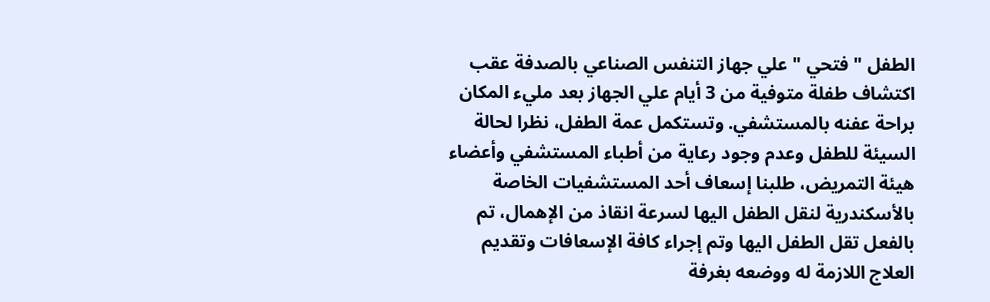الطفل " فتحي " علي جهاز التنفس الصناعي بالصدفة عقب اكتشاف طفلة متوفية من 3 أيام علي الجهاز بعد مليء المكان براحة عفنه بالمستشفي. وتستكمل عمة الطفل، نظرا لحالة السيئة للطفل وعدم وجود رعاية من أطباء المستشفي وأعضاء هيئة التمريض، طلبنا إسعاف أحد المستشفيات الخاصة بالأسكندرية لنقل الطفل اليها لسرعة انقاذ من الإهمال، تم بالفعل تقل الطفل اليها وتم إجراء كافة الإسعافات وتقديم العلاج اللازمة له ووضعه بغرفة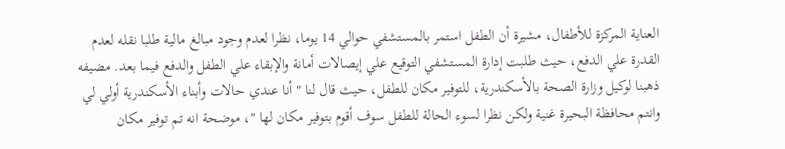العناية المركزة للأطفال، مشيرة أن الطفل استمر بالمستشفي حوالي 14 يوما، نظرا لعدم وجود مبالغ مالية طلبا نقله لعدم القدرة علي الدفع، حيث طلبت إدارة المستشفي التوقيع علي إيصالات أمانة والإبقاء علي الطفل والدفع فيما بعد. مضيفه ذهبنا لوكيل وزارة الصحة بالأسكندرية، للتوفير مكان للطفل، حيث قال لنا " أنا عندي حالات وأبناء الأسكندرية أولي لي وانتم محافظة البحيرة غنية ولكن نظرا لسوء الحالة للطفل سوف أقوم بتوفير مكان لها "، موضحة انه تم توفير مكان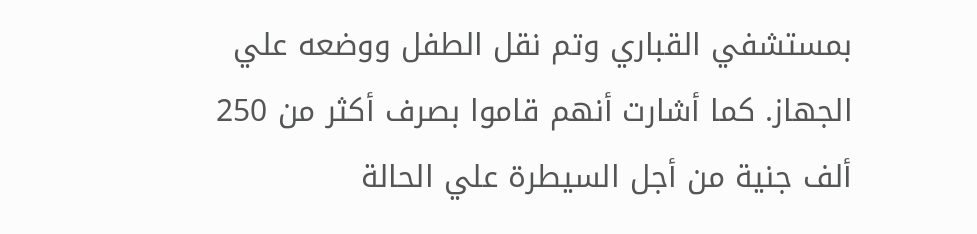بمستشفي القباري وتم نقل الطفل ووضعه علي الجهاز. كما أشارت أنهم قاموا بصرف أكثر من 250 ألف جنية من أجل السيطرة علي الحالة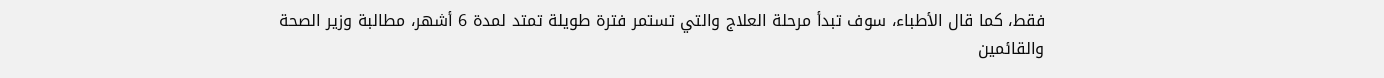فقط، كما قال الأطباء، سوف تبدأ مرحلة العلاج والتي تستمر فترة طويلة تمتد لمدة 6 أشهر، مطالبة وزير الصحة والقائمين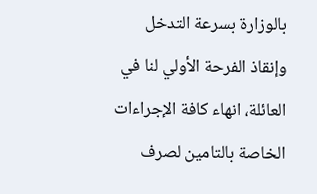بالوزارة بسرعة التدخل وإنقاذ الفرحة الأولي لنا في العائلة، انهاء كافة الإجراءات الخاصة بالتامين لصرف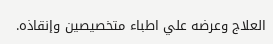العلاج وعرضه علي اطباء متخصيصين وإنقاذه.